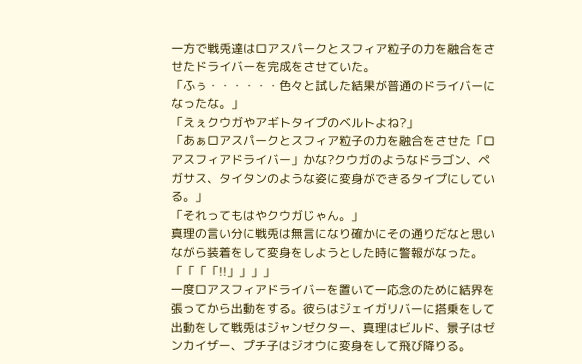一方で戦兎達はロアスパークとスフィア粒子の力を融合をさせたドライバーを完成をさせていた。
「ふぅ・・・・・・色々と試した結果が普通のドライバーになったな。」
「えぇクウガやアギトタイプのベルトよね?」
「あぁロアスパークとスフィア粒子の力を融合をさせた「ロアスフィアドライバー」かな?クウガのようなドラゴン、ペガサス、タイタンのような姿に変身ができるタイプにしている。」
「それってもはやクウガじゃん。」
真理の言い分に戦兎は無言になり確かにその通りだなと思いながら装着をして変身をしようとした時に警報がなった。
「「「「!!」」」」
一度ロアスフィアドライバーを置いて一応念のために結界を張ってから出動をする。彼らはジェイガリバーに搭乗をして出動をして戦兎はジャンゼクター、真理はビルド、景子はゼンカイザー、プチ子はジオウに変身をして飛び降りる。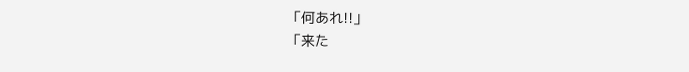「何あれ!!」
「来た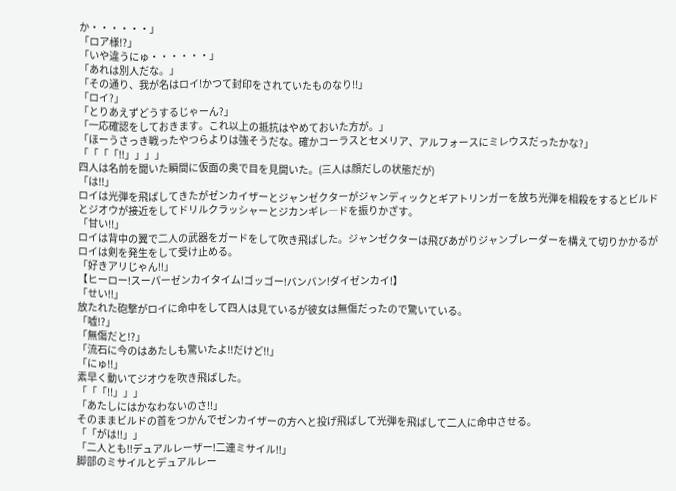か・・・・・・」
「ロア様!?」
「いや違うにゅ・・・・・・」
「あれは別人だな。」
「その通り、我が名はロイ!かつて封印をされていたものなり!!」
「ロイ?」
「とりあえずどうするじゃーん?」
「一応確認をしておきます。これ以上の抵抗はやめておいた方が。」
「ほーうさっき戦ったやつらよりは強そうだな。確かコーラスとセメリア、アルフォースにミレウスだったかな?」
「「「「!!」」」」
四人は名前を聞いた瞬間に仮面の奥で目を見開いた。(三人は顔だしの状態だが)
「は!!」
ロイは光弾を飛ばしてきたがゼンカイザーとジャンゼクターがジャンディックとギアトリンガーを放ち光弾を相殺をするとビルドとジオウが接近をしてドリルクラッシャーとジカンギレ―ドを振りかざす。
「甘い!!」
ロイは背中の翼で二人の武器をガードをして吹き飛ばした。ジャンゼクターは飛びあがりジャンブレーダーを構えて切りかかるがロイは剣を発生をして受け止める。
「好きアリじゃん!!」
【ヒーロー!スーパーゼンカイタイム!ゴッゴー!バンバン!ダイゼンカイ!】
「せい!!」
放たれた砲撃がロイに命中をして四人は見ているが彼女は無傷だったので驚いている。
「嘘!?」
「無傷だと!?」
「流石に今のはあたしも驚いたよ!!だけど!!」
「にゅ!!」
素早く動いてジオウを吹き飛ばした。
「「「!!」」」
「あたしにはかなわないのさ!!」
そのままビルドの首をつかんでゼンカイザーの方へと投げ飛ばして光弾を飛ばして二人に命中させる。
「「がは!!」」
「二人とも!!デュアルレーザー!二連ミサイル!!」
脚部のミサイルとデュアルレー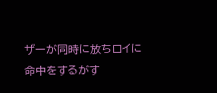ザーが同時に放ちロイに命中をするがす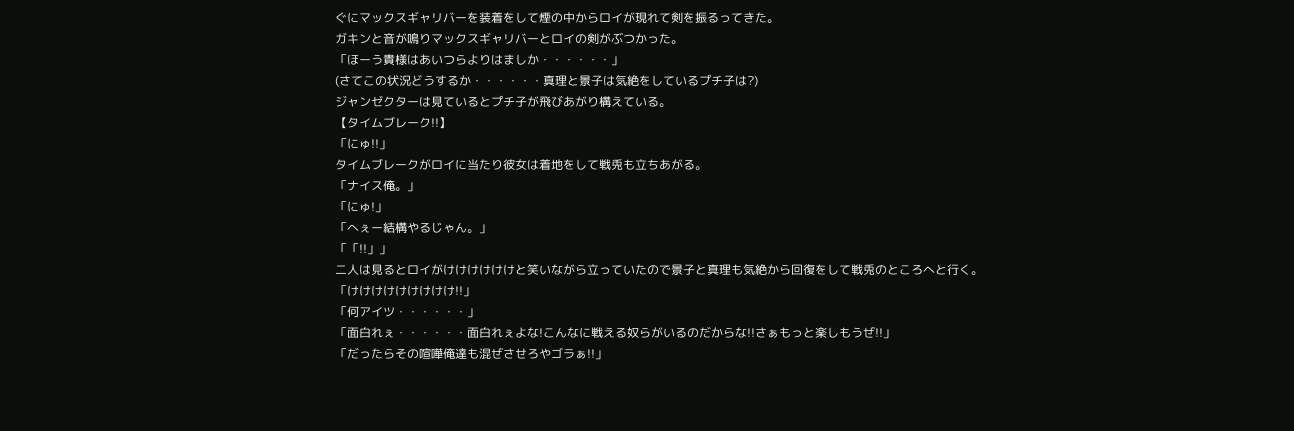ぐにマックスギャリバーを装着をして煙の中からロイが現れて剣を振るってきた。
ガキンと音が鳴りマックスギャリバーとロイの剣がぶつかった。
「ほーう貴様はあいつらよりはましか・・・・・・」
(さてこの状況どうするか・・・・・・真理と景子は気絶をしているプチ子は?)
ジャンゼクターは見ているとプチ子が飛びあがり構えている。
【タイムブレーク!!】
「にゅ!!」
タイムブレークがロイに当たり彼女は着地をして戦兎も立ちあがる。
「ナイス俺。」
「にゅ!」
「へぇー結構やるじゃん。」
「「!!」」
二人は見るとロイがけけけけけけと笑いながら立っていたので景子と真理も気絶から回復をして戦兎のところへと行く。
「けけけけけけけけけ!!」
「何アイツ・・・・・・」
「面白れぇ・・・・・・面白れぇよな!こんなに戦える奴らがいるのだからな!!さぁもっと楽しもうぜ!!」
「だったらその喧嘩俺達も混ぜさせろやゴラぁ!!」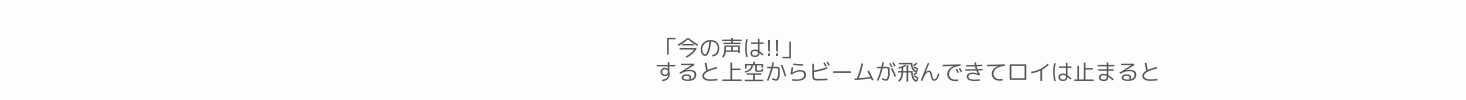「今の声は!!」
すると上空からビームが飛んできてロイは止まると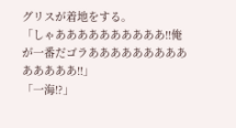グリスが着地をする。
「しゃああああああああああ!!俺が一番だゴラああああああああああああああ!!」
「一海!?」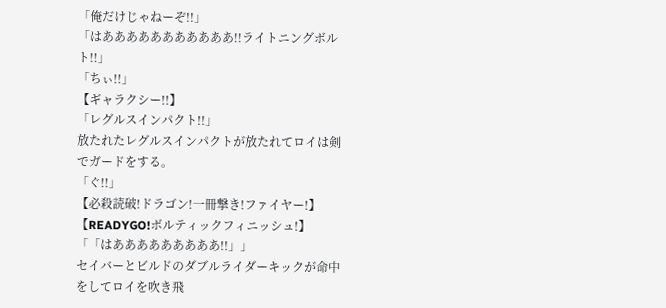「俺だけじゃねーぞ!!」
「はあああああああああああ!!ライトニングボルト!!」
「ちぃ!!」
【ギャラクシー!!】
「レグルスインパクト!!」
放たれたレグルスインパクトが放たれてロイは剣でガードをする。
「ぐ!!」
【必殺読破!ドラゴン!一冊撃き!ファイヤー!】
【READYGO!ボルティックフィニッシュ!】
「「はあああああああああ!!」」
セイバーとビルドのダブルライダーキックが命中をしてロイを吹き飛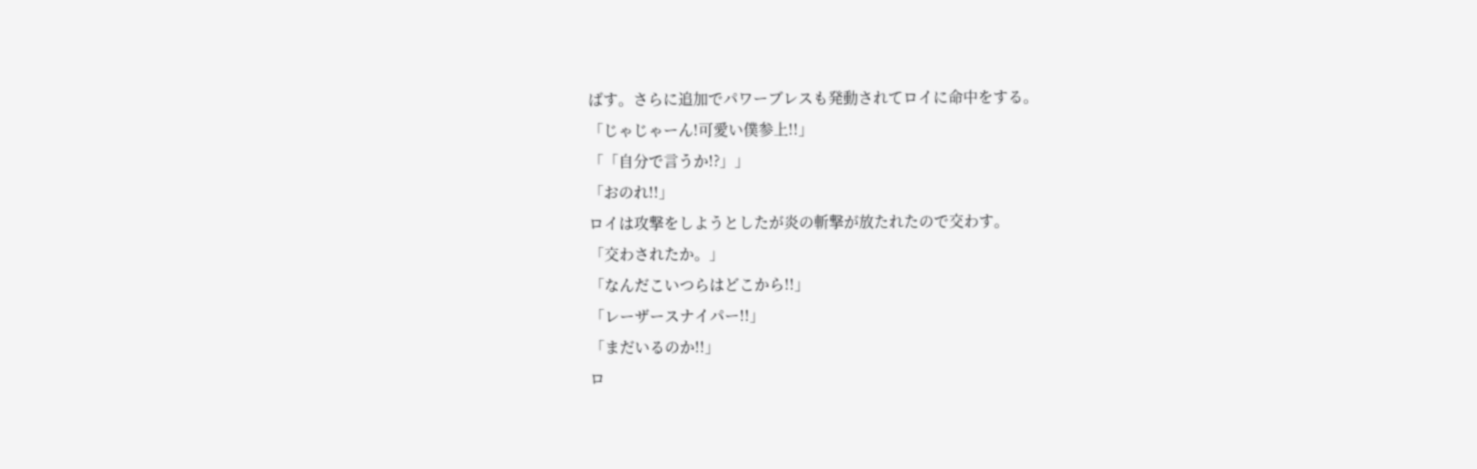ばす。さらに追加でパワーブレスも発動されてロイに命中をする。
「じゃじゃーん!可愛い僕参上!!」
「「自分で言うか!?」」
「おのれ!!」
ロイは攻撃をしようとしたが炎の斬撃が放たれたので交わす。
「交わされたか。」
「なんだこいつらはどこから!!」
「レーザースナイパー!!」
「まだいるのか!!」
ロ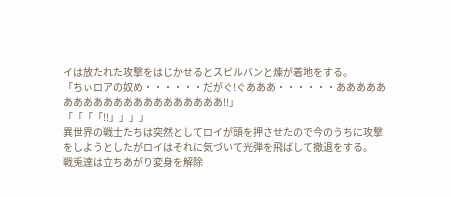イは放たれた攻撃をはじかせるとスピルバンと煉が着地をする。
「ちぃロアの奴め・・・・・・だがぐ!ぐあああ・・・・・・あああああああああああああああああああああ!!」
「「「「!!」」」」
異世界の戦士たちは突然としてロイが頭を押させたので今のうちに攻撃をしようとしたがロイはそれに気づいて光弾を飛ばして撤退をする。
戦兎達は立ちあがり変身を解除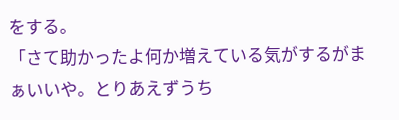をする。
「さて助かったよ何か増えている気がするがまぁいいや。とりあえずうち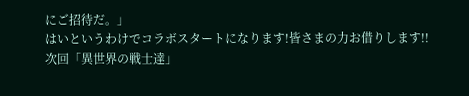にご招待だ。」
はいというわけでコラボスタートになります!皆さまの力お借りします!!
次回「異世界の戦士達」